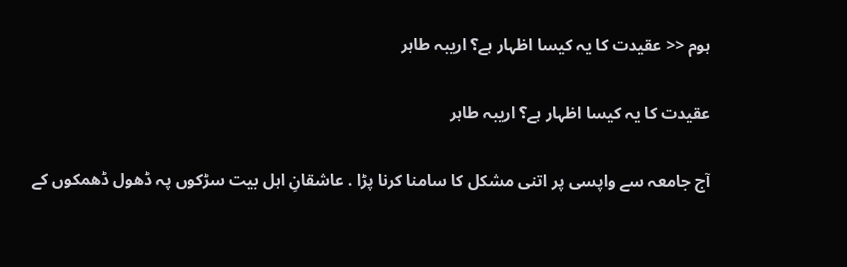ہوم << عقیدت کا یہ کیسا اظہار ہے؟ اریبہ طاہر

عقیدت کا یہ کیسا اظہار ہے؟ اریبہ طاہر

آج جامعہ سے واپسی پر اتنی مشکل کا سامنا کرنا پڑا . عاشقانِ اہل بیت سڑکوں پہ ڈھول ڈھمکوں کے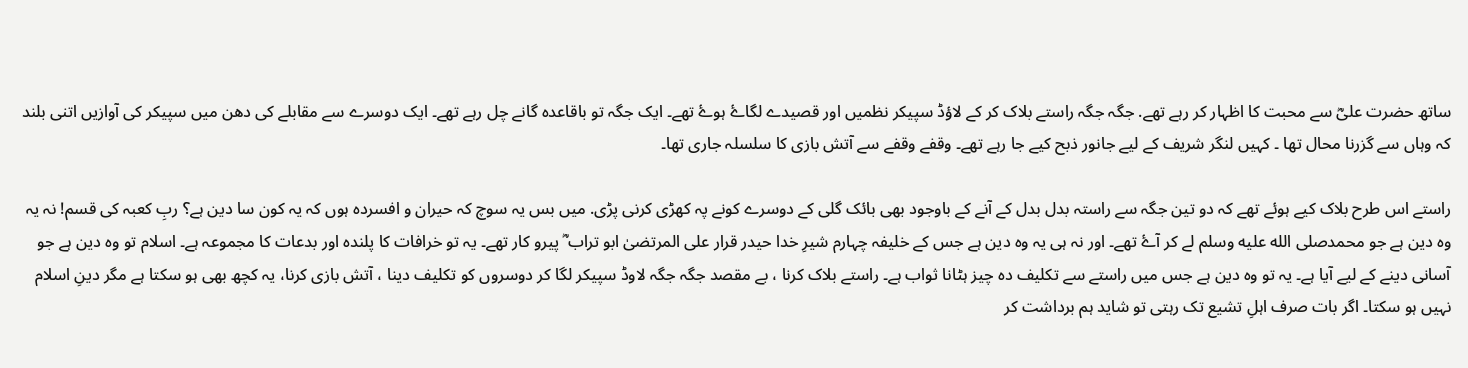ساتھ حضرت علیؓ سے محبت کا اظہار کر رہے تھے. جگہ جگہ راستے بلاک کر کے لاؤڈ سپیکر نظمیں اور قصیدے لگاۓ ہوۓ تھے۔ ایک جگہ تو باقاعدہ گانے چل رہے تھے۔ ایک دوسرے سے مقابلے کی دھن میں سپیکر کی آوازیں اتنی بلند کہ وہاں سے گزرنا محال تھا ۔ کہیں لنگر شریف کے لیے جانور ذبح کیے جا رہے تھے۔ وقفے وقفے سے آتش بازی کا سلسلہ جاری تھا۔

راستے اس طرح بلاک کیے ہوئے تھے کہ دو تین جگہ سے راستہ بدل بدل کے آنے کے باوجود بھی بائک گلی کے دوسرے کونے پہ کھڑی کرنی پڑی. میں بس یہ سوچ کہ حیران و افسردہ ہوں کہ یہ کون سا دین ہے؟ ربِ کعبہ کی قسم! نہ یہ وہ دین ہے جو محمدصلى الله عليه وسلم لے کر آۓ تھے۔ اور نہ ہی یہ وہ دین ہے جس کے خلیفہ چہارم شیرِ خدا حیدر قرار علی المرتضیٰ ابو تراب ؓ پیرو کار تھے۔ یہ تو خرافات کا پلندہ اور بدعات کا مجموعہ ہے۔ اسلام تو وہ دین ہے جو آسانی دینے کے لیے آیا ہے۔ یہ تو وہ دین ہے جس میں راستے سے تکلیف دہ چیز ہٹانا ثواب ہے۔ راستے بلاک کرنا ، بے مقصد جگہ جگہ لاوڈ سپیکر لگا کر دوسروں کو تکلیف دینا ، آتش بازی کرنا، یہ کچھ بھی ہو سکتا ہے مگر دینِ اسلام نہیں ہو سکتا۔ اگر بات صرف اہلِ تشیع تک رہتی تو شاید ہم برداشت کر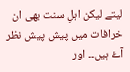لیتے لیکن اہلِ سنت بھی ان خرافات میں پیش پیش نظر آۓ ہیں۔۔ اور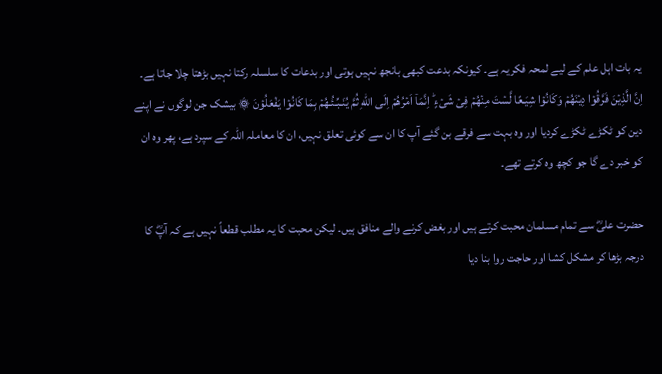یہ بات اہل علم کے لیے لمحہ فکریہ ہے۔ کیونکہ بدعت کبھی بانجھ نہیں ہوتی اور بدعات کا سلسلہ رکتا نہیں بڑھتا چلا جاتا ہے۔
اِنَّ الَّذِيۡنَ فَرَّقُوۡا دِيۡنَهُمۡ وَكَانُوۡا شِيَـعًا لَّسۡتَ مِنۡهُمۡ فِىۡ شَىۡءٍ‌ ؕ اِنَّمَاۤ اَمۡرُهُمۡ اِلَى اللّٰهِ ثُمَّ يُنَـبِّـئُـهُمۡ بِمَا كَانُوۡا يَفۡعَلُوۡنَ ۞ بیشک جن لوگوں نے اپنے دین کو ٹکڑے ٹکڑے کردیا اور وہ بہت سے فرقے بن گئے آپ کا ان سے کوئی تعلق نہیں، ان کا معاملہ اللہ کے سپرد ہے، پھر وہ ان کو خبر دے گا جو کچھ وہ کرتے تھے۔

حضرت علیؓ سے تمام مسلمان محبت کرتے ہیں اور بغض کرنے والے منافق ہیں۔ لیکن محبت کا یہ مطلب قطعاً نہیں ہے کہ آپؓ کا درجہ بڑھا کر مشکل کشا اور حاجت روا بنا دیا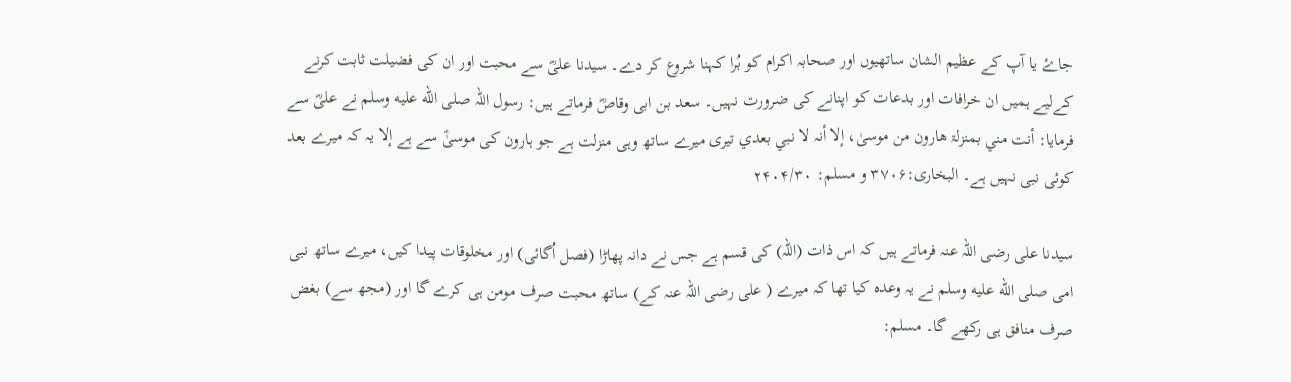جاۓ یا آپ کے عظیم الشان ساتھیوں اور صحابہ اکرام کو بُرا کہنا شروع کر دے۔ سیدنا علیؓ سے محبت اور ان کی فضیلت ثابت کرنے کےلیے ہمیں ان خرافات اور بدعات کو اپنانے کی ضرورت نہیں۔ سعد بن ابی وقاصؓ فرماتے ہیں: رسول اللہ صلى الله عليه وسلم نے علیؓ سے فرمایا: أنت مني بمنزلۃ ھارون من موسیٰ، إلا أنہ لا نبي بعدي تیری میرے ساتھ وہی منزلت ہے جو ہارون کی موسیٰؑ سے ہے إلا یہ کہ میرے بعد کوئی نبی نہیں ہے۔ البخاری:۳۷۰۶ و مسلم: ۲۴۰۴/۳۰

سیدنا علی رضی اللہ عنہ فرماتے ہیں کہ اس ذات (اللہ) کی قسم ہے جس نے دانہ پھاڑا (فصل اُگائی) اور مخلوقات پیدا کیں، میرے ساتھ نبی امی صلى الله عليه وسلم نے یہ وعدہ کیا تھا کہ میرے ( علی رضی اللہ عنہ کے) ساتھ محبت صرف مومن ہی کرے گا اور (مجھ سے) بغض صرف منافق ہی رکھے گا۔ مسلم: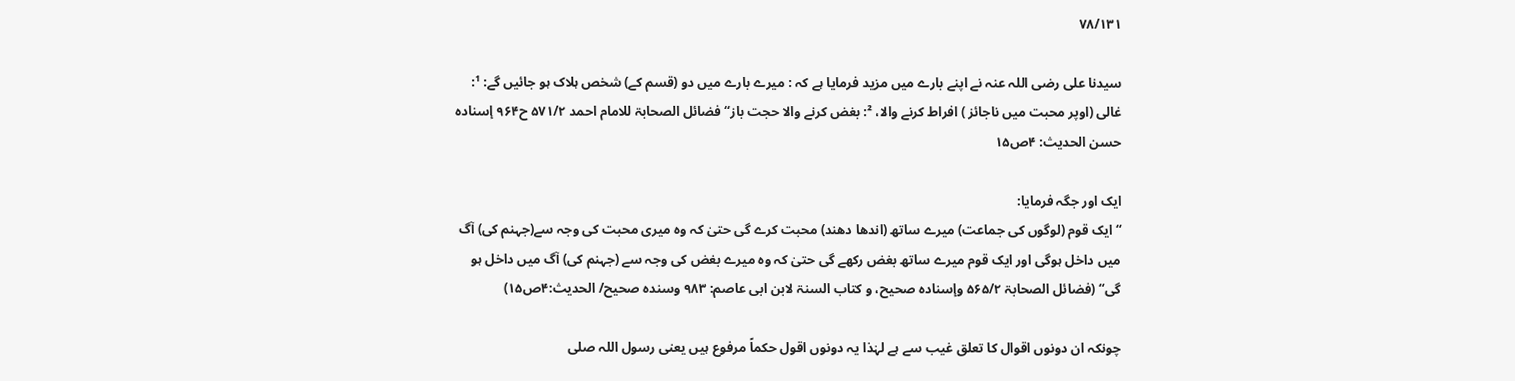۷۸/۱۳۱

سیدنا علی رضی اللہ عنہ نے اپنے بارے میں مزید فرمایا ہے کہ : میرے بارے میں دو (قسم کے) شخص ہلاک ہو جائیں گے: ¹: غالی (اوپر محبت میں ناجائز ) افراط کرنے والا، ²: بغض کرنے والا حجت باز“ فضائل الصحابۃ للامام احمد ۵۷۱/۲ ح۹۶۴ إسنادہ حسن الحدیث: ۴ص۱۵

ایک اور جگہ فرمایا:
“ایک قوم (لوگوں کی جماعت) میرے ساتھ (اندھا دھند) محبت کرے گی حتیٰ کہ وہ میری محبت کی وجہ سے(جہنم کی) آگ میں داخل ہوگی اور ایک قوم میرے ساتھ بغض رکھے گی حتیٰ کہ وہ میرے بغض کی وجہ سے (جہنم کی) آگ میں داخل ہو گی“ (فضائل الصحابۃ ۵۶۵/۲ وإسنادہ صحیح، و کتاب السنۃ لابن ابی عاصم: ۹۸۳ وسندہ صحیح/ الحدیث:۴ص۱۵)

چونکہ ان دونوں اقوال کا تعلق غیب سے ہے لہٰذا یہ دونوں اقول حکماً مرفوع ہیں یعنی رسول اللہ صلى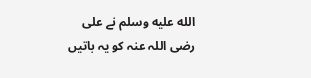الله عليه وسلم نے علی رضی اللہ عنہ کو یہ باتیں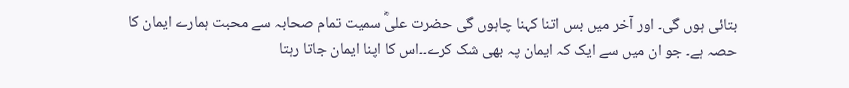بتائی ہوں گی۔ اور آخر میں بس اتنا کہنا چاہوں گی حضرت علیؓ سمیت تمام صحابہ سے محبت ہمارے ایمان کا حصہ ہے۔ جو ان میں سے ایک کہ ایمان پہ بھی شک کرے۔۔اس کا اپنا ایمان جاتا رہتا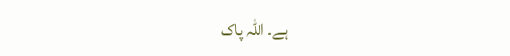ہے۔ اللہ پاک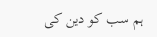ہم سب کو دین کی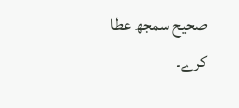صحیح سمجھ عطا کرے۔